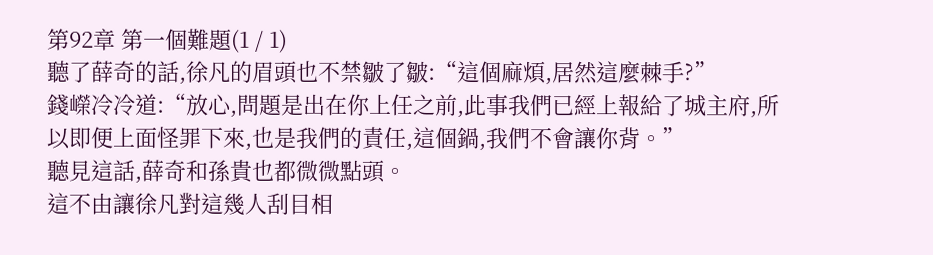第92章 第一個難題(1 / 1)
聽了薛奇的話,徐凡的眉頭也不禁皺了皺:“這個麻煩,居然這麼棘手?”
錢嶸冷冷道:“放心,問題是出在你上任之前,此事我們已經上報給了城主府,所以即便上面怪罪下來,也是我們的責任,這個鍋,我們不會讓你背。”
聽見這話,薛奇和孫貴也都微微點頭。
這不由讓徐凡對這幾人刮目相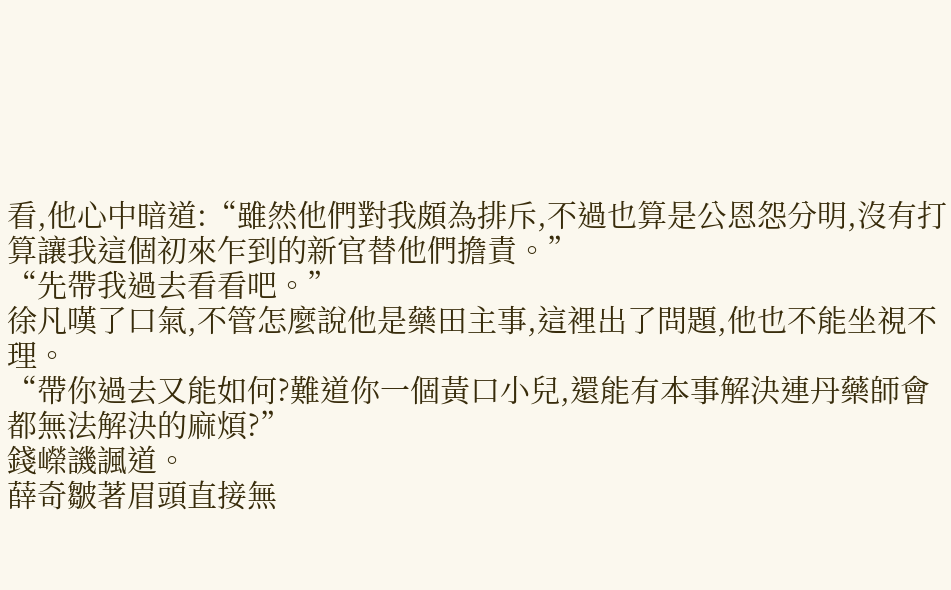看,他心中暗道:“雖然他們對我頗為排斥,不過也算是公恩怨分明,沒有打算讓我這個初來乍到的新官替他們擔責。”
“先帶我過去看看吧。”
徐凡嘆了口氣,不管怎麼說他是藥田主事,這裡出了問題,他也不能坐視不理。
“帶你過去又能如何?難道你一個黃口小兒,還能有本事解決連丹藥師會都無法解決的麻煩?”
錢嶸譏諷道。
薛奇皺著眉頭直接無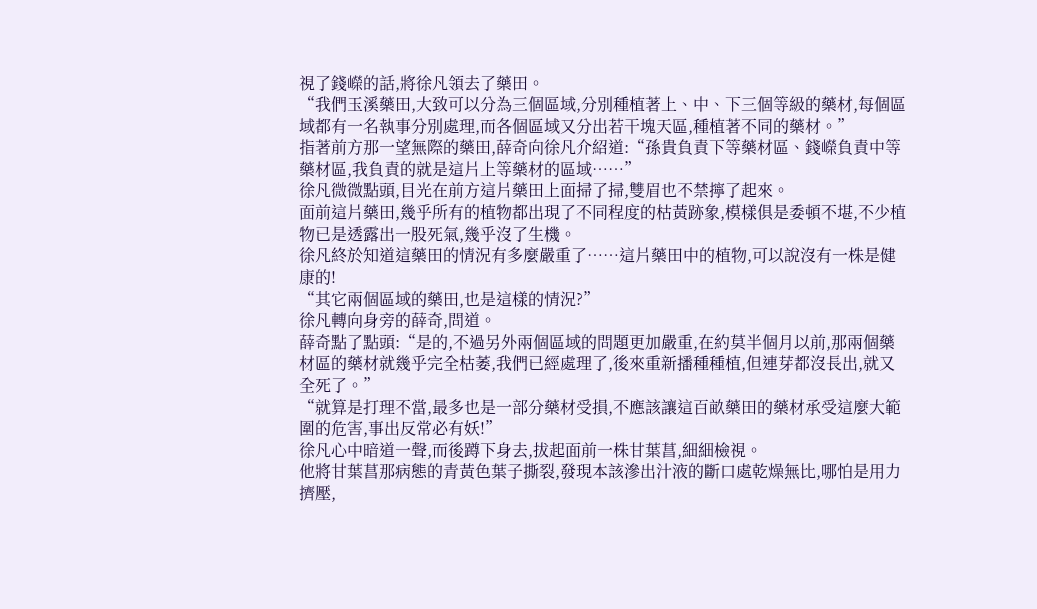視了錢嶸的話,將徐凡領去了藥田。
“我們玉溪藥田,大致可以分為三個區域,分別種植著上、中、下三個等級的藥材,每個區域都有一名執事分別處理,而各個區域又分出若干塊天區,種植著不同的藥材。”
指著前方那一望無際的藥田,薛奇向徐凡介紹道:“孫貴負責下等藥材區、錢嶸負責中等藥材區,我負責的就是這片上等藥材的區域……”
徐凡微微點頭,目光在前方這片藥田上面掃了掃,雙眉也不禁擰了起來。
面前這片藥田,幾乎所有的植物都出現了不同程度的枯黃跡象,模樣俱是委頓不堪,不少植物已是透露出一股死氣,幾乎沒了生機。
徐凡終於知道這藥田的情況有多麼嚴重了……這片藥田中的植物,可以說沒有一株是健康的!
“其它兩個區域的藥田,也是這樣的情況?”
徐凡轉向身旁的薛奇,問道。
薛奇點了點頭:“是的,不過另外兩個區域的問題更加嚴重,在約莫半個月以前,那兩個藥材區的藥材就幾乎完全枯萎,我們已經處理了,後來重新播種種植,但連芽都沒長出,就又全死了。”
“就算是打理不當,最多也是一部分藥材受損,不應該讓這百畝藥田的藥材承受這麼大範圍的危害,事出反常必有妖!”
徐凡心中暗道一聲,而後蹲下身去,拔起面前一株甘葉菖,細細檢視。
他將甘葉菖那病態的青黃色葉子撕裂,發現本該滲出汁液的斷口處乾燥無比,哪怕是用力擠壓,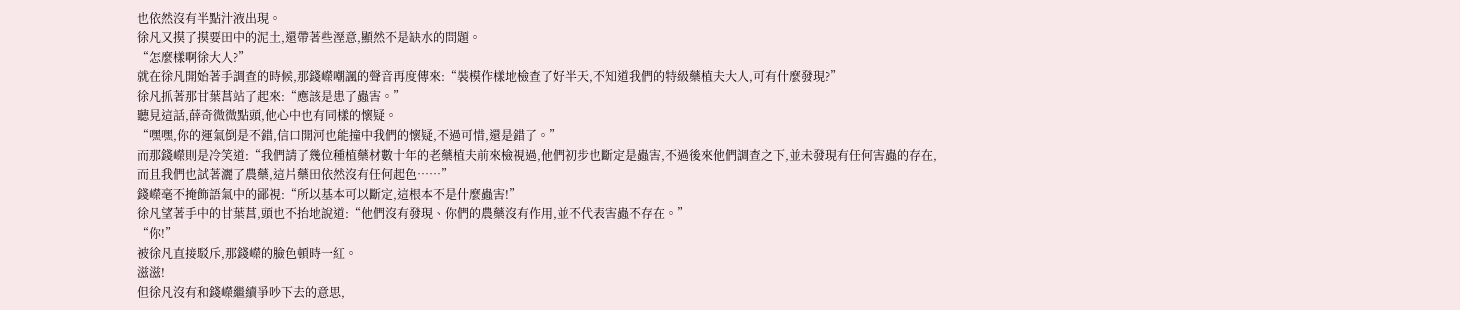也依然沒有半點汁液出現。
徐凡又摸了摸要田中的泥土,還帶著些溼意,顯然不是缺水的問題。
“怎麼樣啊徐大人?”
就在徐凡開始著手調查的時候,那錢嶸嘲諷的聲音再度傳來:“裝模作樣地檢查了好半天,不知道我們的特級藥植夫大人,可有什麼發現?”
徐凡抓著那甘葉菖站了起來:“應該是患了蟲害。”
聽見這話,薛奇微微點頭,他心中也有同樣的懷疑。
“嘿嘿,你的運氣倒是不錯,信口開河也能撞中我們的懷疑,不過可惜,還是錯了。”
而那錢嶸則是冷笑道:“我們請了幾位種植藥材數十年的老藥植夫前來檢視過,他們初步也斷定是蟲害,不過後來他們調查之下,並未發現有任何害蟲的存在,而且我們也試著灑了農藥,這片藥田依然沒有任何起色……”
錢嶸毫不掩飾語氣中的鄙視:“所以基本可以斷定,這根本不是什麼蟲害!”
徐凡望著手中的甘葉菖,頭也不抬地說道:“他們沒有發現、你們的農藥沒有作用,並不代表害蟲不存在。”
“你!”
被徐凡直接駁斥,那錢嶸的臉色頓時一紅。
滋滋!
但徐凡沒有和錢嶸繼續爭吵下去的意思,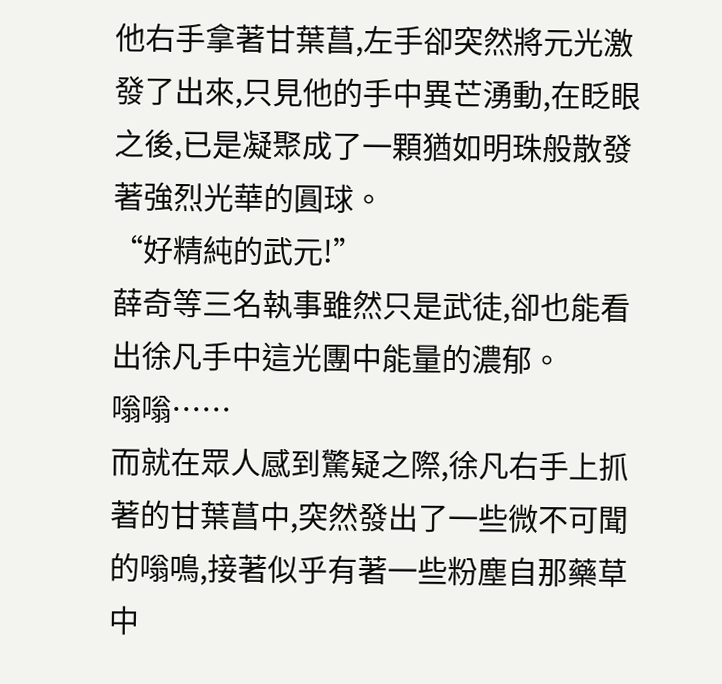他右手拿著甘葉菖,左手卻突然將元光激發了出來,只見他的手中異芒湧動,在眨眼之後,已是凝聚成了一顆猶如明珠般散發著強烈光華的圓球。
“好精純的武元!”
薛奇等三名執事雖然只是武徒,卻也能看出徐凡手中這光團中能量的濃郁。
嗡嗡……
而就在眾人感到驚疑之際,徐凡右手上抓著的甘葉菖中,突然發出了一些微不可聞的嗡鳴,接著似乎有著一些粉塵自那藥草中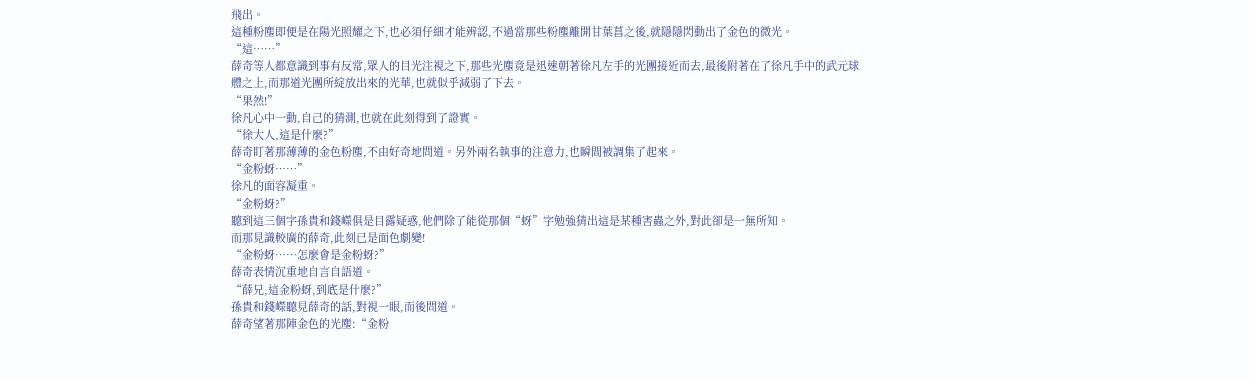飛出。
這種粉塵即便是在陽光照耀之下,也必須仔細才能辨認,不過當那些粉塵離開甘葉菖之後,就隱隱閃動出了金色的微光。
“這……”
薛奇等人都意識到事有反常,眾人的目光注視之下,那些光塵竟是迅速朝著徐凡左手的光團接近而去,最後附著在了徐凡手中的武元球體之上,而那道光團所綻放出來的光華,也就似乎減弱了下去。
“果然!”
徐凡心中一動,自己的猜測,也就在此刻得到了證實。
“徐大人,這是什麼?”
薛奇盯著那薄薄的金色粉塵,不由好奇地問道。另外兩名執事的注意力,也瞬間被調集了起來。
“金粉蚜……”
徐凡的面容凝重。
“金粉蚜?”
聽到這三個字孫貴和錢嶸俱是目露疑惑,他們除了能從那個“蚜”字勉強猜出這是某種害蟲之外,對此卻是一無所知。
而那見識較廣的薛奇,此刻已是面色劇變!
“金粉蚜……怎麼會是金粉蚜?”
薛奇表情沉重地自言自語道。
“薛兄,這金粉蚜,到底是什麼?”
孫貴和錢嶸聽見薛奇的話,對視一眼,而後問道。
薛奇望著那陣金色的光塵:“金粉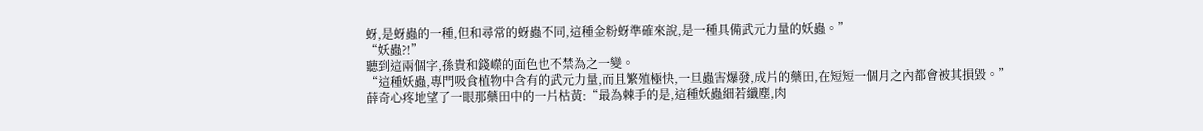蚜,是蚜蟲的一種,但和尋常的蚜蟲不同,這種金粉蚜準確來說,是一種具備武元力量的妖蟲。”
“妖蟲?!”
聽到這兩個字,孫貴和錢嶸的面色也不禁為之一變。
“這種妖蟲,專門吸食植物中含有的武元力量,而且繁殖極快,一旦蟲害爆發,成片的藥田,在短短一個月之內都會被其損毀。”
薛奇心疼地望了一眼那藥田中的一片枯黃:“最為棘手的是,這種妖蟲細若纖塵,肉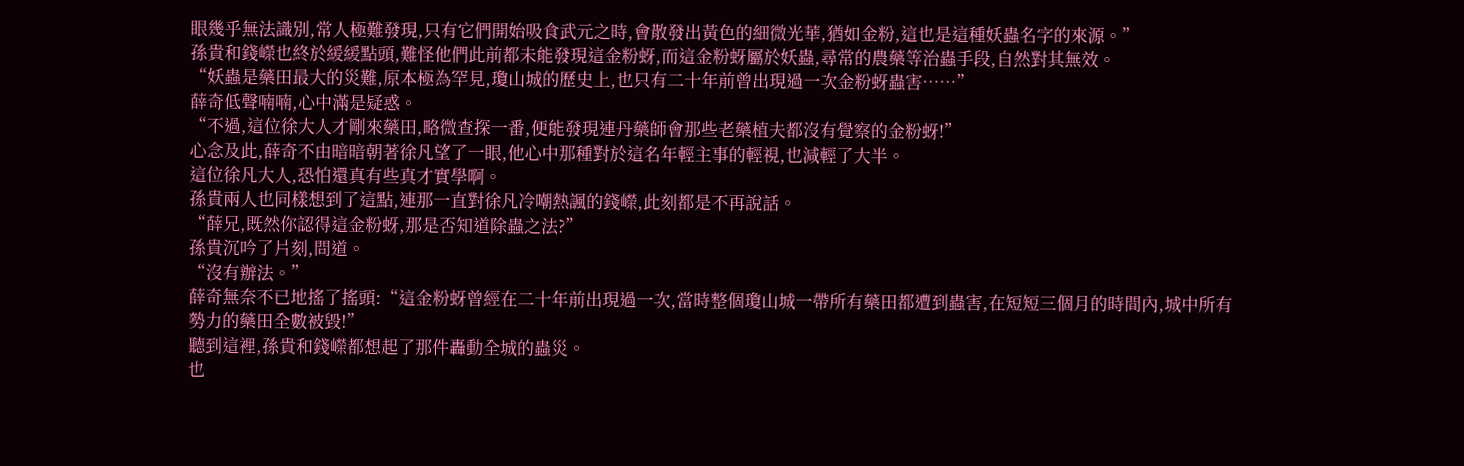眼幾乎無法識別,常人極難發現,只有它們開始吸食武元之時,會散發出黃色的細微光華,猶如金粉,這也是這種妖蟲名字的來源。”
孫貴和錢嶸也終於緩緩點頭,難怪他們此前都未能發現這金粉蚜,而這金粉蚜屬於妖蟲,尋常的農藥等治蟲手段,自然對其無效。
“妖蟲是藥田最大的災難,原本極為罕見,瓊山城的歷史上,也只有二十年前曾出現過一次金粉蚜蟲害……”
薛奇低聲喃喃,心中滿是疑惑。
“不過,這位徐大人才剛來藥田,略微查探一番,便能發現連丹藥師會那些老藥植夫都沒有覺察的金粉蚜!”
心念及此,薛奇不由暗暗朝著徐凡望了一眼,他心中那種對於這名年輕主事的輕視,也減輕了大半。
這位徐凡大人,恐怕還真有些真才實學啊。
孫貴兩人也同樣想到了這點,連那一直對徐凡冷嘲熱諷的錢嶸,此刻都是不再說話。
“薛兄,既然你認得這金粉蚜,那是否知道除蟲之法?”
孫貴沉吟了片刻,問道。
“沒有辦法。”
薛奇無奈不已地搖了搖頭:“這金粉蚜曾經在二十年前出現過一次,當時整個瓊山城一帶所有藥田都遭到蟲害,在短短三個月的時間內,城中所有勢力的藥田全數被毀!”
聽到這裡,孫貴和錢嶸都想起了那件轟動全城的蟲災。
也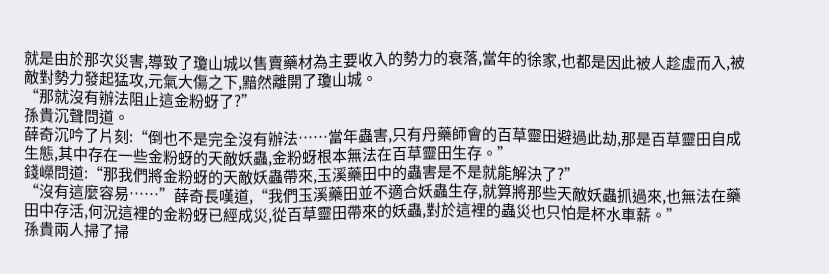就是由於那次災害,導致了瓊山城以售賣藥材為主要收入的勢力的衰落,當年的徐家,也都是因此被人趁虛而入,被敵對勢力發起猛攻,元氣大傷之下,黯然離開了瓊山城。
“那就沒有辦法阻止這金粉蚜了?”
孫貴沉聲問道。
薛奇沉吟了片刻:“倒也不是完全沒有辦法……當年蟲害,只有丹藥師會的百草靈田避過此劫,那是百草靈田自成生態,其中存在一些金粉蚜的天敵妖蟲,金粉蚜根本無法在百草靈田生存。”
錢嶸問道:“那我們將金粉蚜的天敵妖蟲帶來,玉溪藥田中的蟲害是不是就能解決了?”
“沒有這麼容易……”薛奇長嘆道,“我們玉溪藥田並不適合妖蟲生存,就算將那些天敵妖蟲抓過來,也無法在藥田中存活,何況這裡的金粉蚜已經成災,從百草靈田帶來的妖蟲,對於這裡的蟲災也只怕是杯水車薪。”
孫貴兩人掃了掃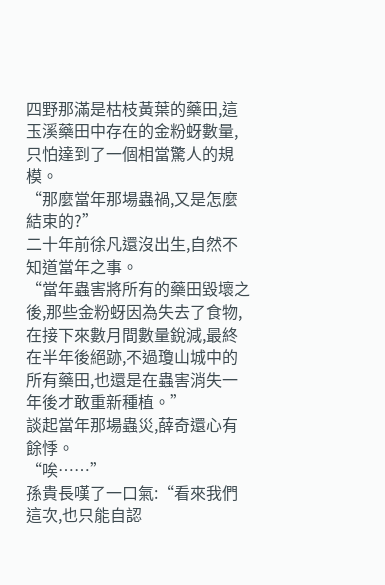四野那滿是枯枝黃葉的藥田,這玉溪藥田中存在的金粉蚜數量,只怕達到了一個相當驚人的規模。
“那麼當年那場蟲禍,又是怎麼結束的?”
二十年前徐凡還沒出生,自然不知道當年之事。
“當年蟲害將所有的藥田毀壞之後,那些金粉蚜因為失去了食物,在接下來數月間數量銳減,最終在半年後絕跡,不過瓊山城中的所有藥田,也還是在蟲害消失一年後才敢重新種植。”
談起當年那場蟲災,薛奇還心有餘悸。
“唉……”
孫貴長嘆了一口氣:“看來我們這次,也只能自認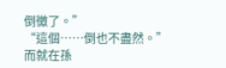倒黴了。”
“這個……倒也不盡然。”
而就在孫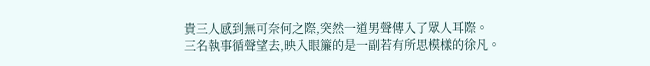貴三人感到無可奈何之際,突然一道男聲傳入了眾人耳際。
三名執事循聲望去,映入眼簾的是一副若有所思模樣的徐凡。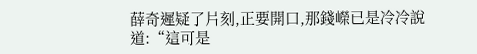薛奇遲疑了片刻,正要開口,那錢嶸已是冷冷說道:“這可是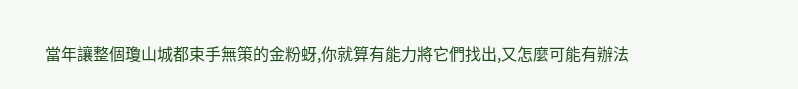當年讓整個瓊山城都束手無策的金粉蚜,你就算有能力將它們找出,又怎麼可能有辦法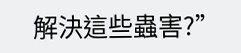解決這些蟲害?”